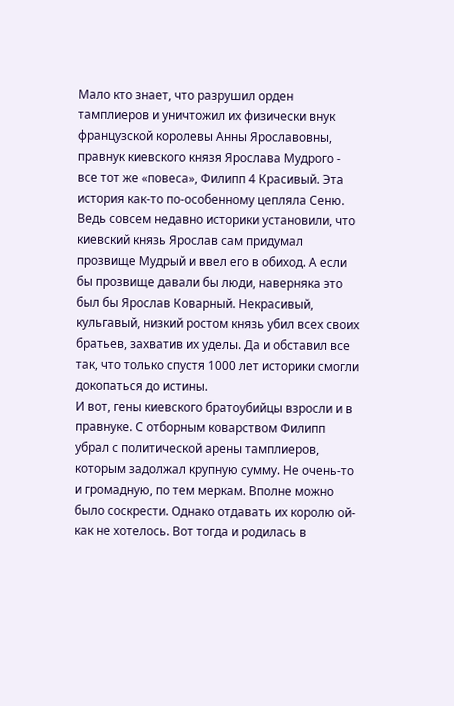Мало кто знает, что разрушил орден тамплиеров и уничтожил их физически внук французской королевы Анны Ярославовны, правнук киевского князя Ярослава Мудрого - все тот же «повеса», Филипп 4 Красивый. Эта история как-то по-особенному цепляла Сеню. Ведь совсем недавно историки установили, что киевский князь Ярослав сам придумал прозвище Мудрый и ввел его в обиход. А если бы прозвище давали бы люди, наверняка это был бы Ярослав Коварный. Некрасивый, кульгавый, низкий ростом князь убил всех своих братьев, захватив их уделы. Да и обставил все так, что только спустя 1000 лет историки смогли докопаться до истины.
И вот, гены киевского братоубийцы взросли и в правнуке. С отборным коварством Филипп убрал с политической арены тамплиеров, которым задолжал крупную сумму. Не очень-то и громадную, по тем меркам. Вполне можно было соскрести. Однако отдавать их королю ой-как не хотелось. Вот тогда и родилась в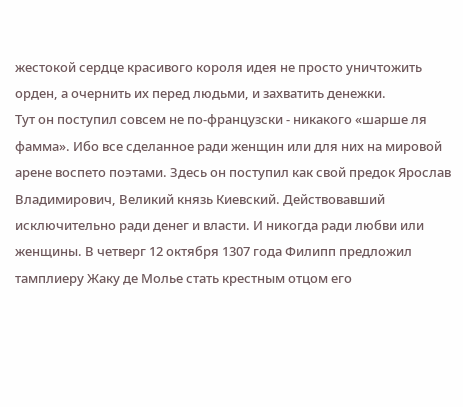жестокой сердце красивого короля идея не просто уничтожить орден, а очернить их перед людьми, и захватить денежки.
Тут он поступил совсем не по-французски - никакого «шарше ля фамма». Ибо все сделанное ради женщин или для них на мировой арене воспето поэтами. Здесь он поступил как свой предок Ярослав Владимирович, Великий князь Киевский. Действовавший исключительно ради денег и власти. И никогда ради любви или женщины. В четверг 12 октября 1307 года Филипп предложил тамплиеру Жаку де Молье стать крестным отцом его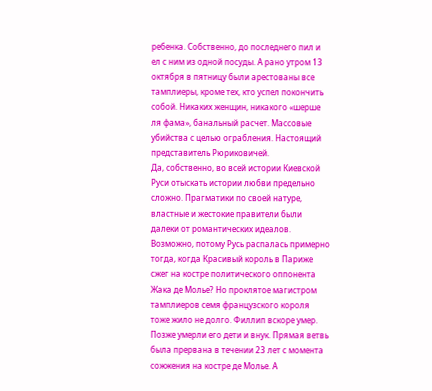ребенка. Собственно, до последнего пил и ел с ним из одной посуды. А рано утром 13 октября в пятницу были арестованы все тамплиеры, кроме тех, кто успел покончить собой. Никаких женщин, никакого «шерше ля фама», банальный расчет. Массовые убийства с целью ограбления. Настоящий представитель Рюриковичей.
Да, собственно, во всей истории Киевской Руси отыскать истории любви предельно сложно. Прагматики по своей натуре, властные и жестокие правители были далеки от романтических идеалов. Возможно, потому Русь распалась примерно тогда, когда Красивый король в Париже сжег на костре политического оппонента Жака де Молье? Но проклятое магистром тамплиеров семя французского короля тоже жило не долго. Филлип вскоре умер. Позже умерли его дети и внук. Прямая ветвь была прервана в течении 23 лет с момента сожжения на костре де Молье. А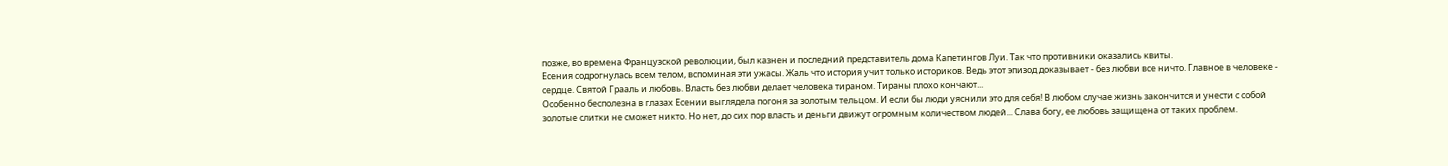позже, во времена Французской революции, был казнен и последний представитель дома Капетингов Луи. Так что противники оказались квиты.
Есения содрогнулась всем телом, вспоминая эти ужасы. Жаль что история учит только историков. Ведь этот эпизод доказывает - без любви все ничто. Главное в человеке - сердце. Святой Грааль и любовь. Власть без любви делает человека тираном. Тираны плохо кончают...
Особенно бесполезна в глазах Есении выглядела погоня за золотым тельцом. И если бы люди уяснили это для себя! В любом случае жизнь закончится и унести с собой золотые слитки не сможет никто. Но нет, до сих пор власть и деньги движут огромным количеством людей... Слава богу, ее любовь защищена от таких проблем.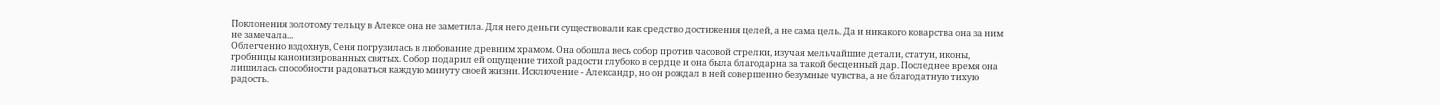Поклонения золотому тельцу в Алексе она не заметила. Для него деньги существовали как средство достижения целей, а не сама цель. Да и никакого коварства она за ним не замечала...
Облегченно вздохнув, Сеня погрузилась в любование древним храмом. Она обошла весь собор против часовой стрелки, изучая мельчайшие детали, статуи, иконы, гробницы канонизированных святых. Собор подарил ей ощущение тихой радости глубоко в сердце и она была благодарна за такой бесценный дар. Последнее время она лишилась способности радоваться каждую минуту своей жизни. Исключение - Александр, но он рождал в ней совершенно безумные чувства, а не благодатную тихую радость.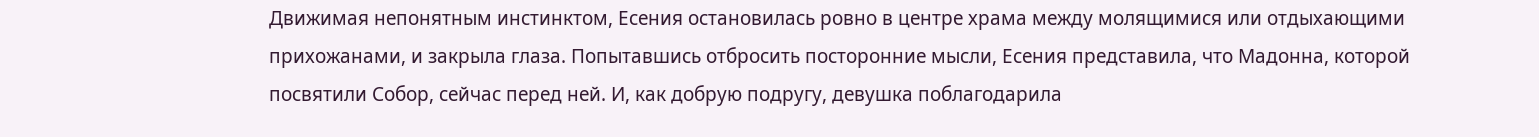Движимая непонятным инстинктом, Есения остановилась ровно в центре храма между молящимися или отдыхающими прихожанами, и закрыла глаза. Попытавшись отбросить посторонние мысли, Есения представила, что Мадонна, которой посвятили Собор, сейчас перед ней. И, как добрую подругу, девушка поблагодарила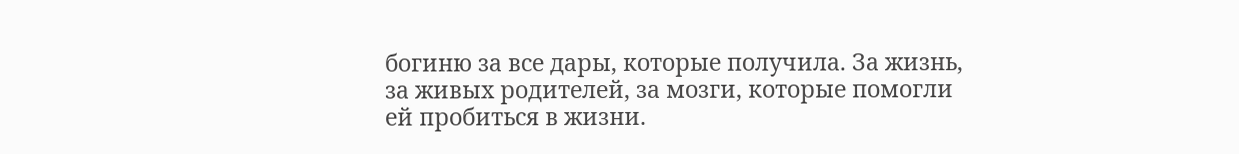богиню за все дары, которые получила. За жизнь, за живых родителей, за мозги, которые помогли ей пробиться в жизни.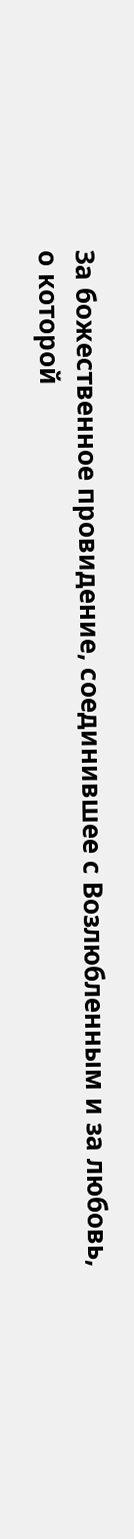За божественное провидение, соединившее с Возлюбленным и за любовь, о которой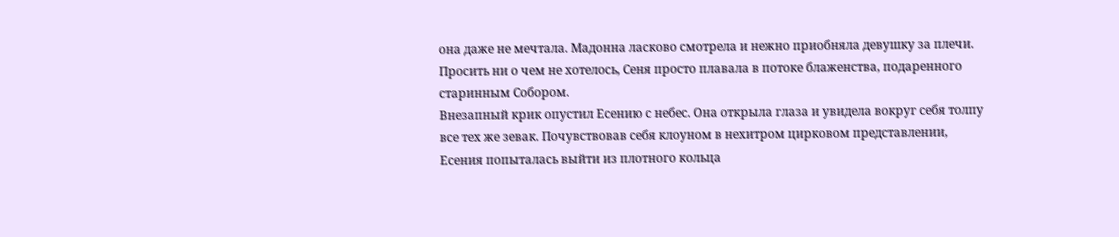она даже не мечтала. Мадонна ласково смотрела и нежно приобняла девушку за плечи. Просить ни о чем не хотелось, Сеня просто плавала в потоке блаженства, подаренного старинным Собором.
Внезапный крик опустил Есению с небес. Она открыла глаза и увидела вокруг себя толпу все тех же зевак. Почувствовав себя клоуном в нехитром цирковом представлении, Есения попыталась выйти из плотного кольца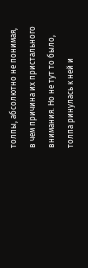толпы, абсолютно не понимая, в чем причина их пристального внимания. Но не тут то было, толпа ринулась к ней и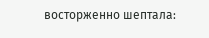восторженно шептала: